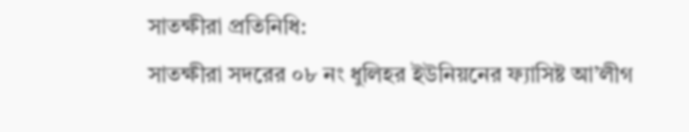সাতক্ষীরা প্রতিনিধি:
সাতক্ষীরা সদরের ০৮ নং ধুলিহর ইউনিয়নের ফ্যাসিষ্ট আ’লীগ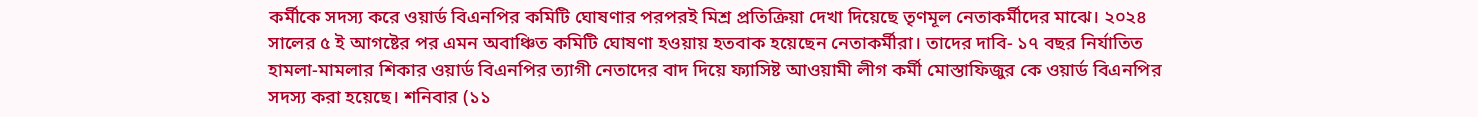কর্মীকে সদস্য করে ওয়ার্ড বিএনপির কমিটি ঘোষণার পরপরই মিশ্র প্রতিক্রিয়া দেখা দিয়েছে তৃণমূল নেতাকর্মীদের মাঝে। ২০২৪ সালের ৫ ই আগষ্টের পর এমন অবাঞ্চিত কমিটি ঘোষণা হওয়ায় হতবাক হয়েছেন নেতাকর্মীরা। তাদের দাবি- ১৭ বছর নির্যাতিত হামলা-মামলার শিকার ওয়ার্ড বিএনপির ত্যাগী নেতাদের বাদ দিয়ে ফ্যাসিষ্ট আওয়ামী লীগ কর্মী মোস্তাফিজুর কে ওয়ার্ড বিএনপির সদস্য করা হয়েছে। শনিবার (১১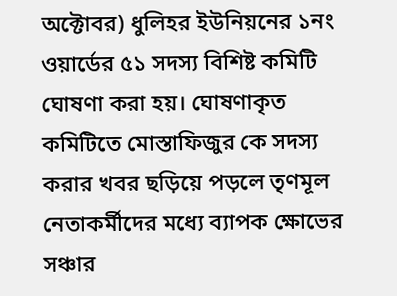অক্টোবর) ধুলিহর ইউনিয়নের ১নং ওয়ার্ডের ৫১ সদস্য বিশিষ্ট কমিটি ঘোষণা করা হয়। ঘোষণাকৃত কমিটিতে মোস্তাফিজুর কে সদস্য করার খবর ছড়িয়ে পড়লে তৃণমূল নেতাকর্মীদের মধ্যে ব্যাপক ক্ষোভের সঞ্চার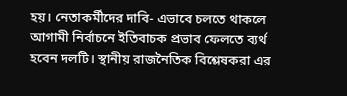হয়। নেতাকর্মীদের দাবি- এভাবে চলতে থাকলে আগামী নির্বাচনে ইতিবাচক প্রভাব ফেলতে ব্যর্থ হবেন দলটি। স্থানীয় রাজনৈতিক বিশ্লেষকরা এর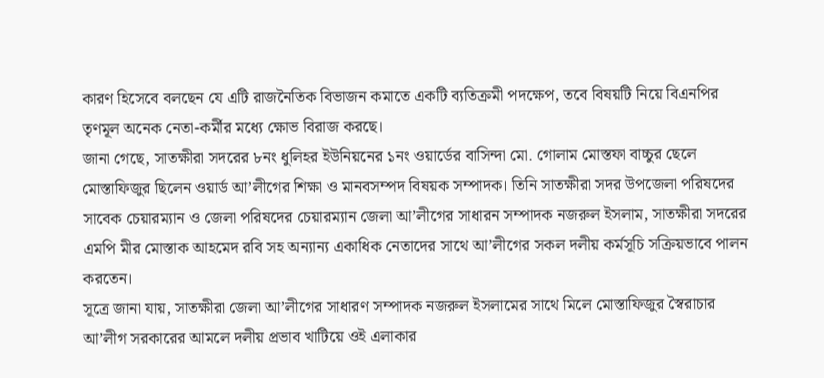কারণ হিসেবে বলছেন যে এটি রাজনৈতিক বিভাজন কমাতে একটি ব্যতিক্রমী পদক্ষেপ, তবে বিষয়টি নিয়ে বিএনপির তৃণমূল অনেক নেতা-কর্মীর মধ্যে ক্ষোভ বিরাজ করছে।
জানা গেছে, সাতক্ষীরা সদরের ৮নং ধুলিহর ইউনিয়নের ১নং ওয়ার্ডের বাসিন্দা মো. গোলাম মোস্তফা বাচ্চুর ছেলে মোস্তাফিজুর ছিলেন ওয়ার্ড আ’লীগের শিক্ষা ও মানবসম্পদ বিষয়ক সম্পাদক। তিনি সাতক্ষীরা সদর উপজেলা পরিষদের সাবেক চেয়ারম্যান ও জেলা পরিষদের চেয়ারম্যান জেলা আ’লীগের সাধারন সম্পাদক নজরুল ইসলাম, সাতক্ষীরা সদরের এমপি মীর মোস্তাক আহমেদ রবি সহ অন্যান্য একাধিক নেতাদের সাথে আ’লীগের সকল দলীয় কর্মসূচি সক্রিয়ভাবে পালন করতেন।
সূত্রে জানা যায়, সাতক্ষীরা জেলা আ’লীগের সাধারণ সম্পাদক নজরুল ইসলামের সাথে মিলে মোস্তাফিজুর স্বৈরাচার আ’লীগ সরকারের আমলে দলীয় প্রভাব খাটিয়ে ওই এলাকার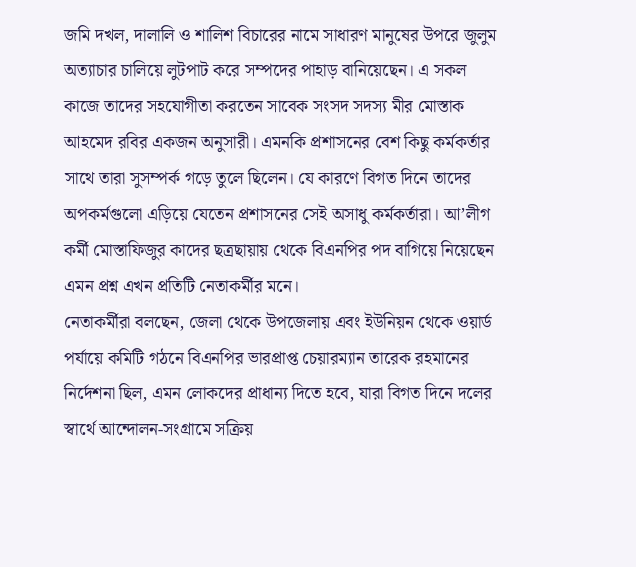জমি দখল, দালালি ও শালিশ বিচারের নামে সাধারণ মানুষের উপরে জুলুম অত্যাচার চালিয়ে লুটপাট করে সম্পদের পাহাড় বানিয়েছেন। এ সকল কাজে তাদের সহযোগীতা করতেন সাবেক সংসদ সদস্য মীর মোস্তাক আহমেদ রবির একজন অনুসারী। এমনকি প্রশাসনের বেশ কিছু কর্মকর্তার সাথে তারা সুসম্পর্ক গড়ে তুলে ছিলেন। যে কারণে বিগত দিনে তাদের অপকর্মগুলো এড়িয়ে যেতেন প্রশাসনের সেই অসাধু কর্মকর্তারা। আ’লীগ কর্মী মোস্তাফিজুর কাদের ছত্রছায়ায় থেকে বিএনপির পদ বাগিয়ে নিয়েছেন এমন প্রশ্ন এখন প্রতিটি নেতাকর্মীর মনে।
নেতাকর্মীরা বলছেন, জেলা থেকে উপজেলায় এবং ইউনিয়ন থেকে ওয়ার্ড পর্যায়ে কমিটি গঠনে বিএনপির ভারপ্রাপ্ত চেয়ারম্যান তারেক রহমানের নির্দেশনা ছিল, এমন লোকদের প্রাধান্য দিতে হবে, যারা বিগত দিনে দলের স্বার্থে আন্দোলন-সংগ্রামে সক্রিয়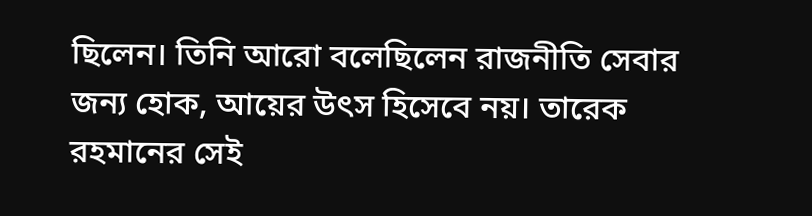ছিলেন। তিনি আরো বলেছিলেন রাজনীতি সেবার জন্য হোক, আয়ের উৎস হিসেবে নয়। তারেক রহমানের সেই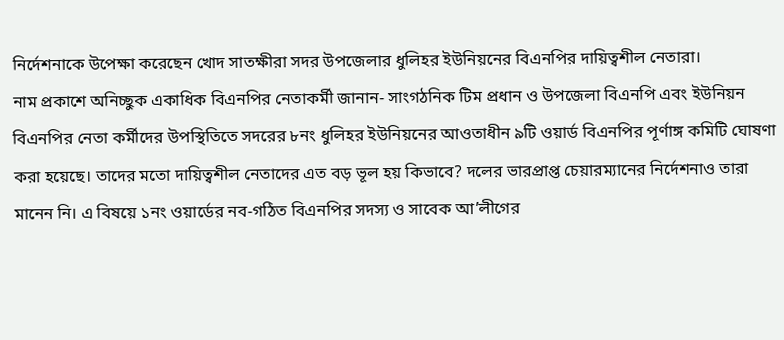নির্দেশনাকে উপেক্ষা করেছেন খোদ সাতক্ষীরা সদর উপজেলার ধুলিহর ইউনিয়নের বিএনপির দায়িত্বশীল নেতারা।
নাম প্রকাশে অনিচ্ছুক একাধিক বিএনপির নেতাকর্মী জানান- সাংগঠনিক টিম প্রধান ও উপজেলা বিএনপি এবং ইউনিয়ন বিএনপির নেতা কর্মীদের উপস্থিতিতে সদরের ৮নং ধুলিহর ইউনিয়নের আওতাধীন ৯টি ওয়ার্ড বিএনপির পূর্ণাঙ্গ কমিটি ঘোষণা করা হয়েছে। তাদের মতো দায়িত্বশীল নেতাদের এত বড় ভূল হয় কিভাবে? দলের ভারপ্রাপ্ত চেয়ারম্যানের নির্দেশনাও তারা মানেন নি। এ বিষয়ে ১নং ওয়ার্ডের নব-গঠিত বিএনপির সদস্য ও সাবেক আ’লীগের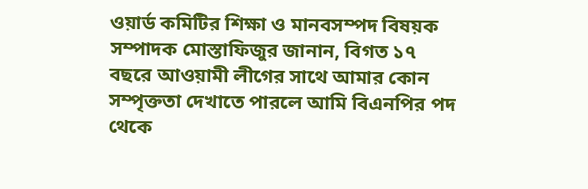ওয়ার্ড কমিটির শিক্ষা ও মানবসম্পদ বিষয়ক সম্পাদক মোস্তাফিজুর জানান, বিগত ১৭ বছরে আওয়ামী লীগের সাথে আমার কোন সম্পৃক্ততা দেখাতে পারলে আমি বিএনপির পদ থেকে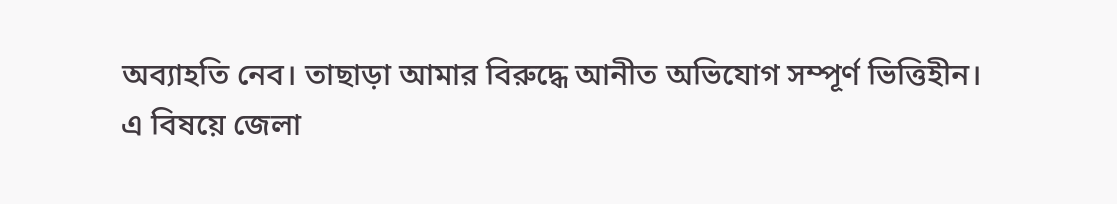অব্যাহতি নেব। তাছাড়া আমার বিরুদ্ধে আনীত অভিযোগ সম্পূর্ণ ভিত্তিহীন।
এ বিষয়ে জেলা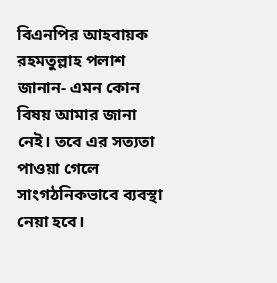বিএনপির আহবায়ক রহমতুল্লাহ পলাশ জানান- এমন কোন বিষয় আমার জানা নেই। তবে এর সত্যতা পাওয়া গেলে সাংগঠনিকভাবে ব্যবস্থা নেয়া হবে।